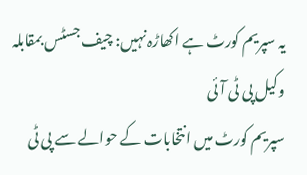یہ سپریم کورٹ ہے اکھاڑہ نہیں: چیف جسٹس بمقابلہ وکیل پی ٹی آئی
سپریم کورٹ میں انتخابات کے حوالے سے پی ٹی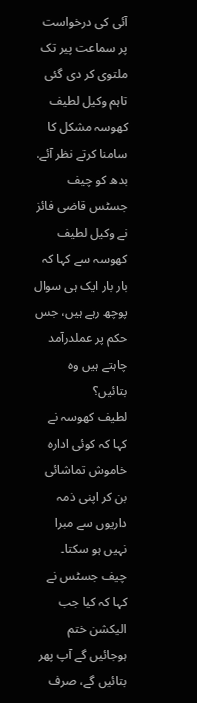آئی کی درخواست پر سماعت پیر تک ملتوی کر دی گئی تاہم وکیل لطیف کھوسہ مشکل کا سامنا کرتے نظر آئے.
بدھ کو چیف جسٹس قاضی فائز نے وکیل لطیف کھوسہ سے کہا کہ بار بار ایک ہی سوال پوچھ رہے ہیں، جس حکم پر عملدرآمد چاہتے ہیں وہ بتائیں؟
لطیف کھوسہ نے کہا کہ کوئی ادارہ خاموش تماشائی بن کر اپنی ذمہ داریوں سے مبرا نہیں ہو سکتا۔
چیف جسٹس نے کہا کہ کیا جب الیکشن ختم ہوجائیں گے آپ پھر بتائیں گے، صرف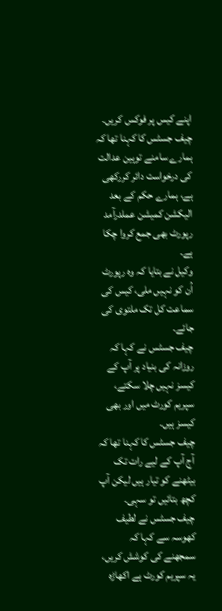اپنے کیس پر فوکس کریں۔
چیف جسٹس کا کہنا تھا کہ ہمارے سامنے توہین عدالت کی درخواست دائر کررکھی ہے، ہمارے حکم کے بعد الیکشن کمیشن عملدرآمد رپورٹ بھی جمع کروا چکا ہے۔
وکیل نے بتایا کہ وہ رپورٹ اُن کو نہیں ملی، کیس کی سماعت کل تک ملتوی کی جائے۔
چیف جسٹس نے کہا کہ روزانہ کی بنیاد پر آپ کے کیسز نہیں چلا سکتے، سپریم کورٹ میں اور بھی کیسز ہیں۔
چیف جسٹس کا کہنا تھا کہ آج آپ کے لیے رات تک بیٹھنے کو تیار ہیں لیکن آپ کچھ بتائیں تو سہی۔
چیف جسٹس نے لطیف کھوسہ سے کہا کہ سمجھنے کی کوشش کریں، یہ سپریم کورٹ ہے اکھاڑہ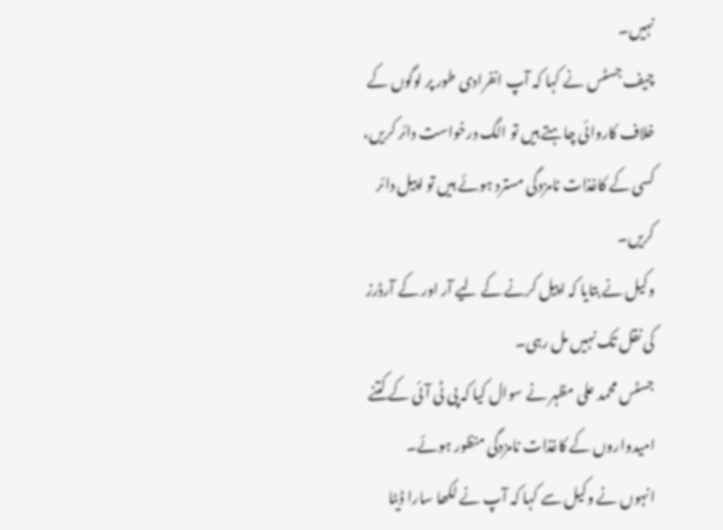نہیں۔
چیف جسٹس نے کہا کہ آپ انفرادی طور پر لوگوں کے خلاف کاروائی چاہتے ہیں تو الگ درخواست دائر کریں، کسی کے کاغذات نامزدگی مسترد ہوئے ہیں تو اپیل دائر کریں۔
وکیل نے بتایا کہ اپیل کرنے کے لیے آر اور کے آرڈرز کی نقل تک نہیں مل رہی۔
جسٹس محمد علی مظہر نے سوال کیا کہ پی ٹی آئی کے کتنے امیدواروں کے کاغذات نامزدگی منظور ہوئے۔
انہوں نے وکیل سے کہا کہ آپ نے لکھا سارا ڈیٹا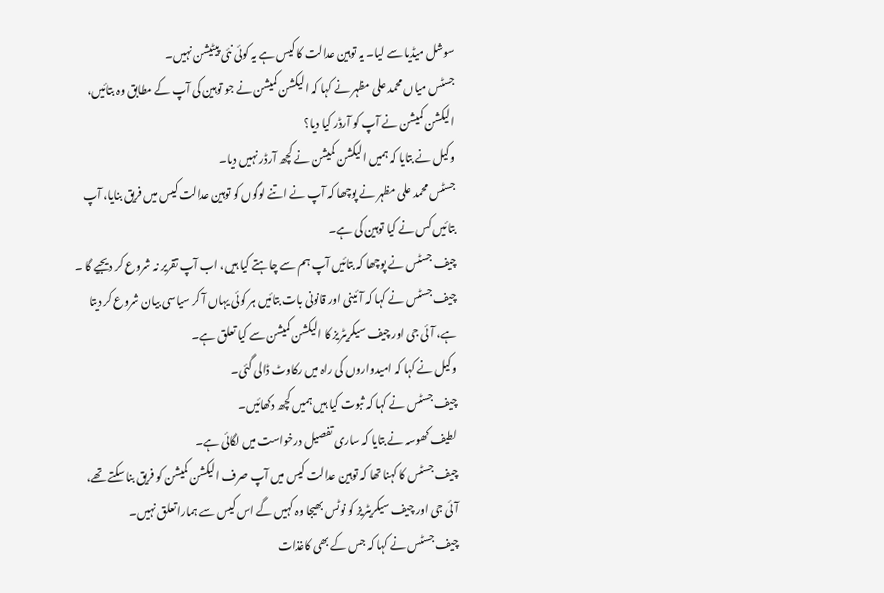سوشل میڈیا سے لیا۔ یہ توہین عدالت کا کیس ہے یہ کوئی نئی پیٹیشن نہیں۔
جسٹس میاں محمد علی مظہر نے کہا کہ الیکشن کمیشن نے جو توہین کی آپ کے مطابق وہ بتائیں، الیکشن کمیشن نے آپ کو آرڈر کیا دیا؟
وکیل نے بتایا کہ ہمیں الیکشن کمیشن نے کچھ آرڈر نہیں دیا۔
جسٹس محمد علی مظہر نے پوچھا کہ آپ نے اتنے لوگوں کو توہین عدالت کیس میں فریق بنایا، آپ بتائیں کس نے کیا توہین کی ہے۔
چیف جسٹس نے پوچھا کہ بتائیں آپ ہم سے چاہتے کیا ہیں، اب آپ تقریر نہ شروع کر دیجیے گا ۔
چیف جسٹس نے کہا کہ آئینی اور قانونی بات بتائیں ہر کوئی یہاں آ کر سیاسی بیان شروع کر دیتا ہے، آئی جی اور چیف سیکریٹریز کا الیکشن کمیشن سے کیا تعلق ہے۔
وکیل نے کہا کہ امیدواروں کی راہ میں رکاوٹ ڈالی گئی۔
چیف جسٹس نے کہا کہ ثبوت کیا ہیں ہمیں کچھ دکھائیں۔
لطیف کھوسہ نے بتایا کہ ساری تفصیل درخواست میں لگائی ہے۔
چیف جسٹس کا کہنا تھا کہ توہین عدالت کیس میں آپ صرف الیکشن کمیشن کو فریق بنا سکتے تھے، آئی جی اور چیف سیکریٹریز کو نوٹس بھیجا وہ کہیں گے اس کیس سے ہمارا تعلق نہیں۔
چیف جسٹس نے کہا کہ جس کے بھی کاغذات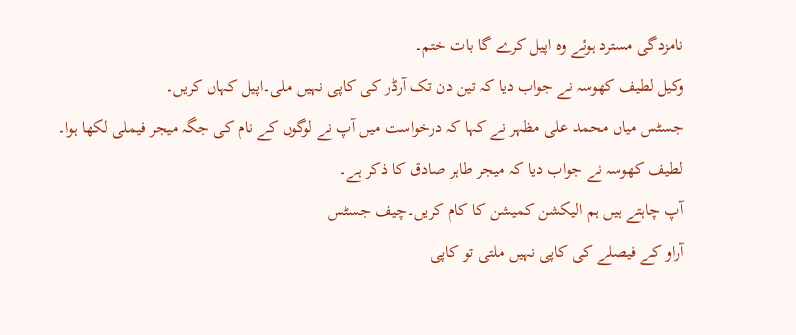نامزدگی مسترد ہوئے وہ اپیل کرے گا بات ختم۔
وکیل لطیف کھوسہ نے جواب دیا کہ تین دن تک آرڈر کی کاپی نہیں ملی۔اپیل کہاں کریں۔
جسٹس میاں محمد علی مظہر نے کہا کہ درخواست میں آپ نے لوگوں کے نام کی جگہ میجر فیملی لکھا ہوا۔
لطیف کھوسہ نے جواب دیا کہ میجر طاہر صادق کا ذکر ہے۔
آپ چاہتے ہیں ہم الیکشن کمیشن کا کام کریں۔چیف جسٹس
آراو کے فیصلے کی کاپی نہیں ملتی تو کاپی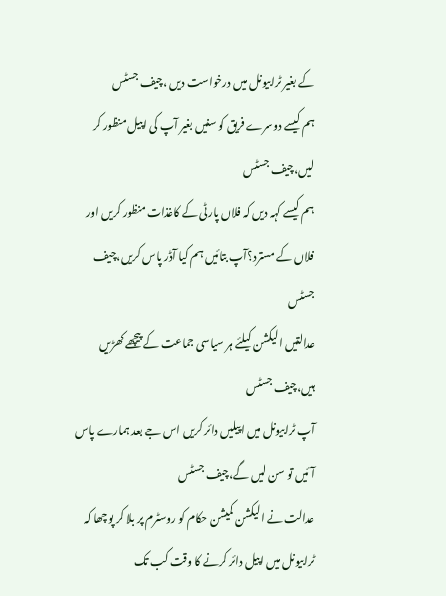کے بغیر ٹرابیونل میں درخواست دیں ،چیف جسٹس
ہم کیسے دوسرے فریق کو سنیں بغیر آپ کی اپیل منظور کر لیں،چیف جسٹس
ہم کیسے کہہ دیں کہ فلاں پارٹی کے کاغذات منظور کریں اور فلاں کے مسترد؟آپ بتائیں ہم کیا آڈر پاس کریں،چیف جسٹس
عدالتیں الیکشن کیلئے ہر سیاسی جماعت کے پیچھے کھڑیں ہیں،چیف جسٹس
آپ ٹرابیونل میں اپیلیں دائر کریں اس جے بعد ہمارے پاس آئیں تو سن لیں گے،چیف جسٹس
عدالت نے الیکشن کمیشن حکام کو روسٹرم پر بلا کر پوچھا کہ ٹرابیونل میں اپیل دائر کرنے کا وقت کب تک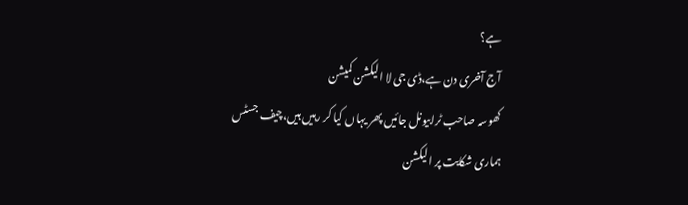ہے؟
آج آخری دن ہے،ڈی جی لا الیکشن کمیشن
کھوسہ صاحب ٹرابیونل جائیں پھر یہاں کیا کر رہیں ہیں،چیف جسٹس
ہماری شکایت پر الیکشن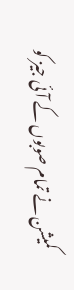کمیشن نے تمام صوبوں کے آئی جیز کو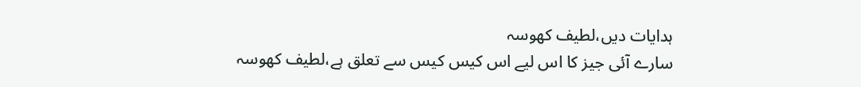ہدایات دیں،لطیف کھوسہ
سارے آئی جیز کا اس لیے اس کیس کیس سے تعلق ہے،لطیف کھوسہ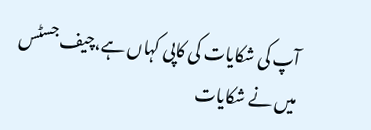آپ کی شکایات کی کاپی کہاں ہے،چیف جسٹس
میں نے شکایات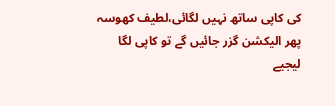کی کاپی ساتھ نہیں لگائی،لطیف کھوسہ
پھر الیکشن گزر جائیں گے تو کاپی لگا لیجیے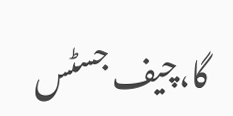گا،چیف جسٹس